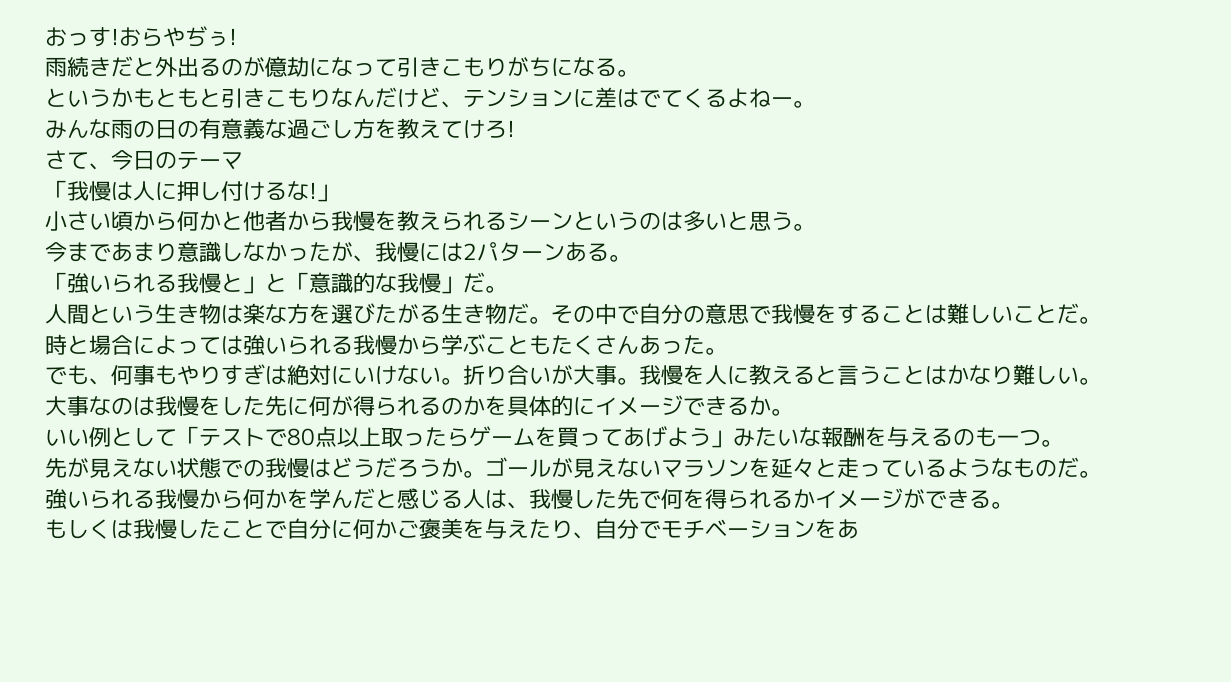おっす!おらやぢぅ!
雨続きだと外出るのが億劫になって引きこもりがちになる。
というかもともと引きこもりなんだけど、テンションに差はでてくるよねー。
みんな雨の日の有意義な過ごし方を教えてけろ!
さて、今日のテーマ
「我慢は人に押し付けるな!」
小さい頃から何かと他者から我慢を教えられるシーンというのは多いと思う。
今まであまり意識しなかったが、我慢には2パターンある。
「強いられる我慢と」と「意識的な我慢」だ。
人間という生き物は楽な方を選びたがる生き物だ。その中で自分の意思で我慢をすることは難しいことだ。
時と場合によっては強いられる我慢から学ぶこともたくさんあった。
でも、何事もやりすぎは絶対にいけない。折り合いが大事。我慢を人に教えると言うことはかなり難しい。
大事なのは我慢をした先に何が得られるのかを具体的にイメージできるか。
いい例として「テストで80点以上取ったらゲームを買ってあげよう」みたいな報酬を与えるのも一つ。
先が見えない状態での我慢はどうだろうか。ゴールが見えないマラソンを延々と走っているようなものだ。
強いられる我慢から何かを学んだと感じる人は、我慢した先で何を得られるかイメージができる。
もしくは我慢したことで自分に何かご褒美を与えたり、自分でモチベーションをあ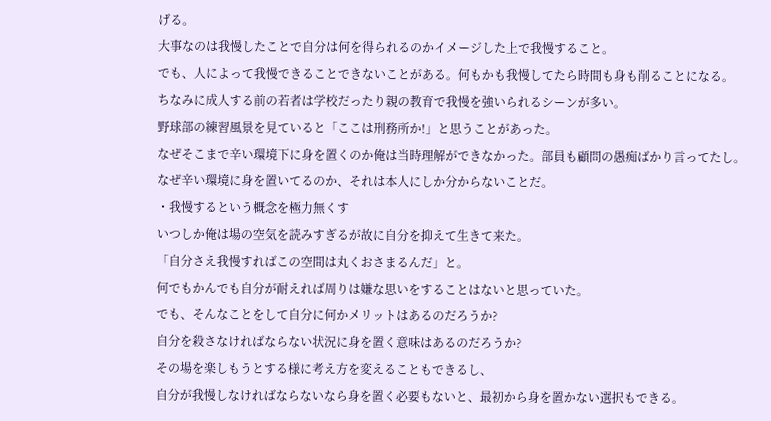げる。
大事なのは我慢したことで自分は何を得られるのかイメージした上で我慢すること。
でも、人によって我慢できることできないことがある。何もかも我慢してたら時間も身も削ることになる。
ちなみに成人する前の若者は学校だったり親の教育で我慢を強いられるシーンが多い。
野球部の練習風景を見ていると「ここは刑務所か!」と思うことがあった。
なぜそこまで辛い環境下に身を置くのか俺は当時理解ができなかった。部員も顧問の愚痴ばかり言ってたし。
なぜ辛い環境に身を置いてるのか、それは本人にしか分からないことだ。
・我慢するという概念を極力無くす
いつしか俺は場の空気を読みすぎるが故に自分を抑えて生きて来た。
「自分さえ我慢すればこの空間は丸くおさまるんだ」と。
何でもかんでも自分が耐えれば周りは嫌な思いをすることはないと思っていた。
でも、そんなことをして自分に何かメリットはあるのだろうか?
自分を殺さなければならない状況に身を置く意味はあるのだろうか?
その場を楽しもうとする様に考え方を変えることもできるし、
自分が我慢しなければならないなら身を置く必要もないと、最初から身を置かない選択もできる。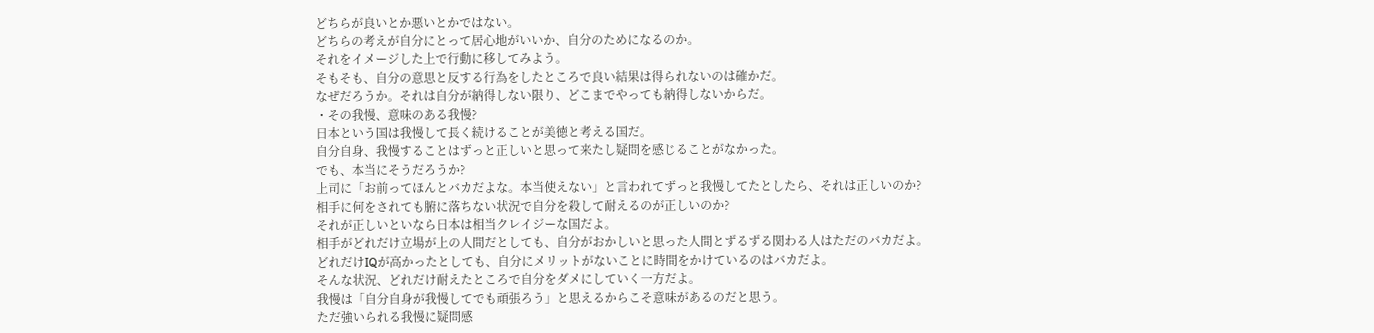どちらが良いとか悪いとかではない。
どちらの考えが自分にとって居心地がいいか、自分のためになるのか。
それをイメージした上で行動に移してみよう。
そもそも、自分の意思と反する行為をしたところで良い結果は得られないのは確かだ。
なぜだろうか。それは自分が納得しない限り、どこまでやっても納得しないからだ。
・その我慢、意味のある我慢?
日本という国は我慢して長く続けることが美徳と考える国だ。
自分自身、我慢することはずっと正しいと思って来たし疑問を感じることがなかった。
でも、本当にそうだろうか?
上司に「お前ってほんとバカだよな。本当使えない」と言われてずっと我慢してたとしたら、それは正しいのか?
相手に何をされても腑に落ちない状況で自分を殺して耐えるのが正しいのか?
それが正しいといなら日本は相当クレイジーな国だよ。
相手がどれだけ立場が上の人間だとしても、自分がおかしいと思った人間とずるずる関わる人はただのバカだよ。
どれだけIQが高かったとしても、自分にメリットがないことに時間をかけているのはバカだよ。
そんな状況、どれだけ耐えたところで自分をダメにしていく一方だよ。
我慢は「自分自身が我慢してでも頑張ろう」と思えるからこそ意味があるのだと思う。
ただ強いられる我慢に疑問感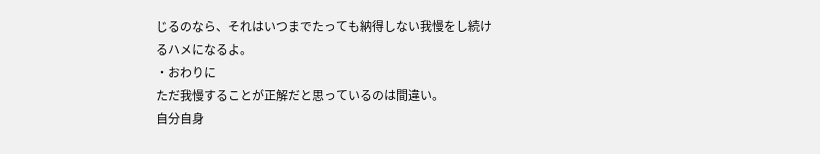じるのなら、それはいつまでたっても納得しない我慢をし続けるハメになるよ。
・おわりに
ただ我慢することが正解だと思っているのは間違い。
自分自身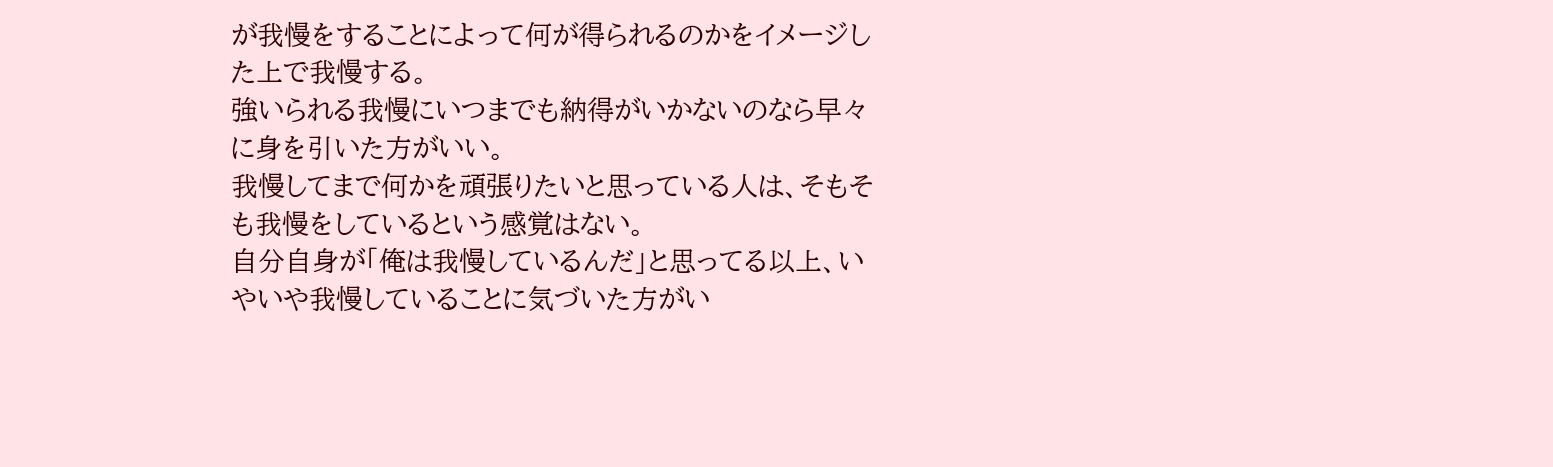が我慢をすることによって何が得られるのかをイメージした上で我慢する。
強いられる我慢にいつまでも納得がいかないのなら早々に身を引いた方がいい。
我慢してまで何かを頑張りたいと思っている人は、そもそも我慢をしているという感覚はない。
自分自身が「俺は我慢しているんだ」と思ってる以上、いやいや我慢していることに気づいた方がい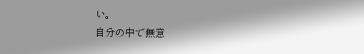い。
自分の中で無意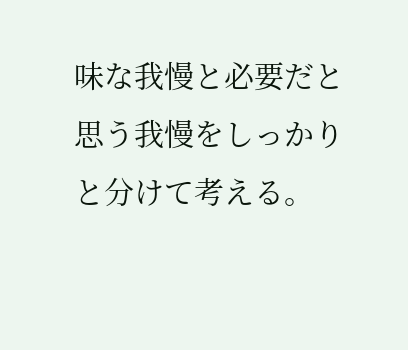味な我慢と必要だと思う我慢をしっかりと分けて考える。